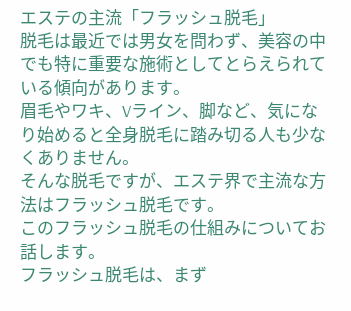エステの主流「フラッシュ脱毛」
脱毛は最近では男女を問わず、美容の中でも特に重要な施術としてとらえられている傾向があります。
眉毛やワキ、Vライン、脚など、気になり始めると全身脱毛に踏み切る人も少なくありません。
そんな脱毛ですが、エステ界で主流な方法はフラッシュ脱毛です。
このフラッシュ脱毛の仕組みについてお話します。
フラッシュ脱毛は、まず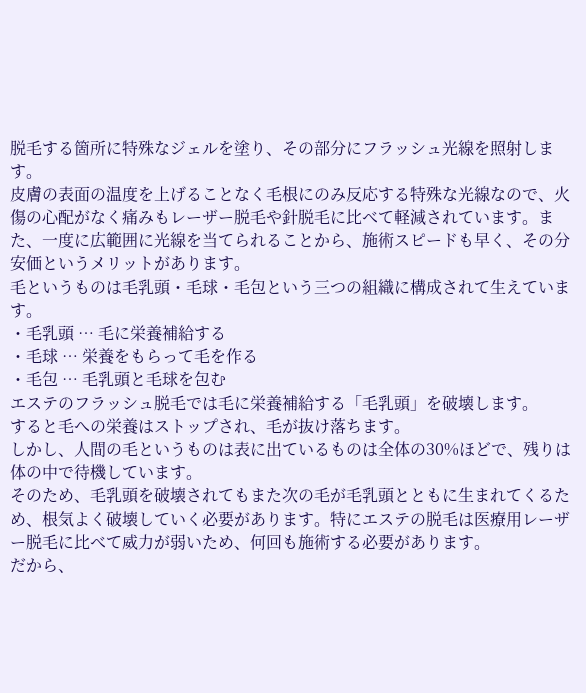脱毛する箇所に特殊なジェルを塗り、その部分にフラッシュ光線を照射します。
皮膚の表面の温度を上げることなく毛根にのみ反応する特殊な光線なので、火傷の心配がなく痛みもレーザー脱毛や針脱毛に比べて軽減されています。また、一度に広範囲に光線を当てられることから、施術スピードも早く、その分安価というメリットがあります。
毛というものは毛乳頭・毛球・毛包という三つの組織に構成されて生えています。
・毛乳頭 … 毛に栄養補給する
・毛球 … 栄養をもらって毛を作る
・毛包 … 毛乳頭と毛球を包む
エステのフラッシュ脱毛では毛に栄養補給する「毛乳頭」を破壊します。
すると毛への栄養はストップされ、毛が抜け落ちます。
しかし、人間の毛というものは表に出ているものは全体の30%ほどで、残りは体の中で待機しています。
そのため、毛乳頭を破壊されてもまた次の毛が毛乳頭とともに生まれてくるため、根気よく破壊していく必要があります。特にエステの脱毛は医療用レーザー脱毛に比べて威力が弱いため、何回も施術する必要があります。
だから、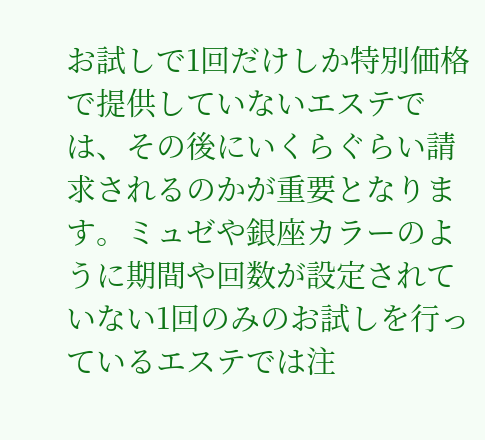お試しで1回だけしか特別価格で提供していないエステでは、その後にいくらぐらい請求されるのかが重要となります。ミュゼや銀座カラーのように期間や回数が設定されていない1回のみのお試しを行っているエステでは注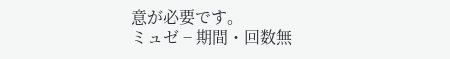意が必要です。
ミュゼ − 期間・回数無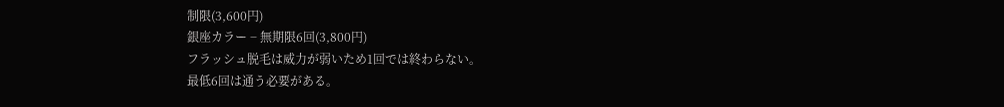制限(3,600円)
銀座カラー − 無期限6回(3,800円)
フラッシュ脱毛は威力が弱いため1回では終わらない。
最低6回は通う必要がある。